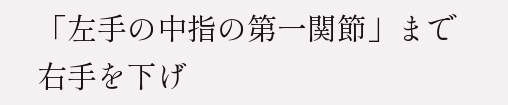「左手の中指の第一関節」まで右手を下げ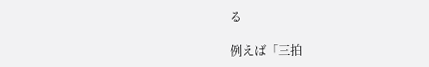る

例えば「三拍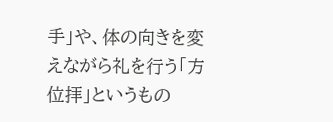手」や、体の向きを変えながら礼を行う「方位拝」というもの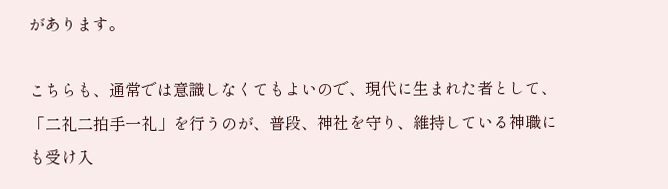があります。

こちらも、通常では意識しなくてもよいので、現代に生まれた者として、「二礼二拍手一礼」を行うのが、普段、神社を守り、維持している神職にも受け入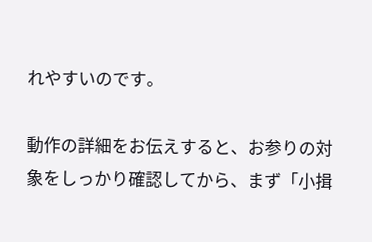れやすいのです。

動作の詳細をお伝えすると、お参りの対象をしっかり確認してから、まず「小揖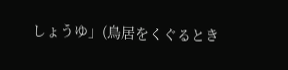しょうゆ」(鳥居をくぐるとき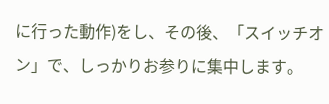に行った動作)をし、その後、「スイッチオン」で、しっかりお参りに集中します。